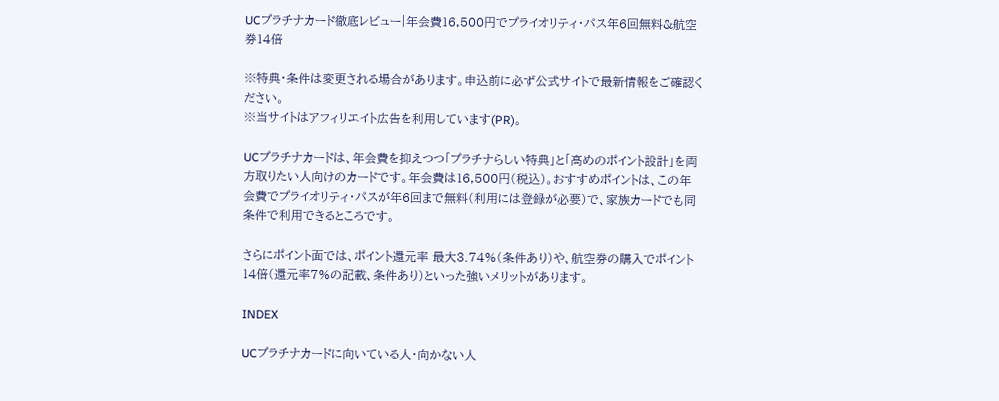UCプラチナカード徹底レビュー|年会費16,500円でプライオリティ・パス年6回無料&航空券14倍

※特典・条件は変更される場合があります。申込前に必ず公式サイトで最新情報をご確認ください。
※当サイトはアフィリエイト広告を利用しています(PR)。

UCプラチナカードは、年会費を抑えつつ「プラチナらしい特典」と「高めのポイント設計」を両方取りたい人向けのカードです。年会費は16,500円(税込)。おすすめポイントは、この年会費でプライオリティ・パスが年6回まで無料(利用には登録が必要)で、家族カードでも同条件で利用できるところです。

さらにポイント面では、ポイント還元率 最大3.74%(条件あり)や、航空券の購入でポイント14倍(還元率7%の記載、条件あり)といった強いメリットがあります。

INDEX

UCプラチナカードに向いている人・向かない人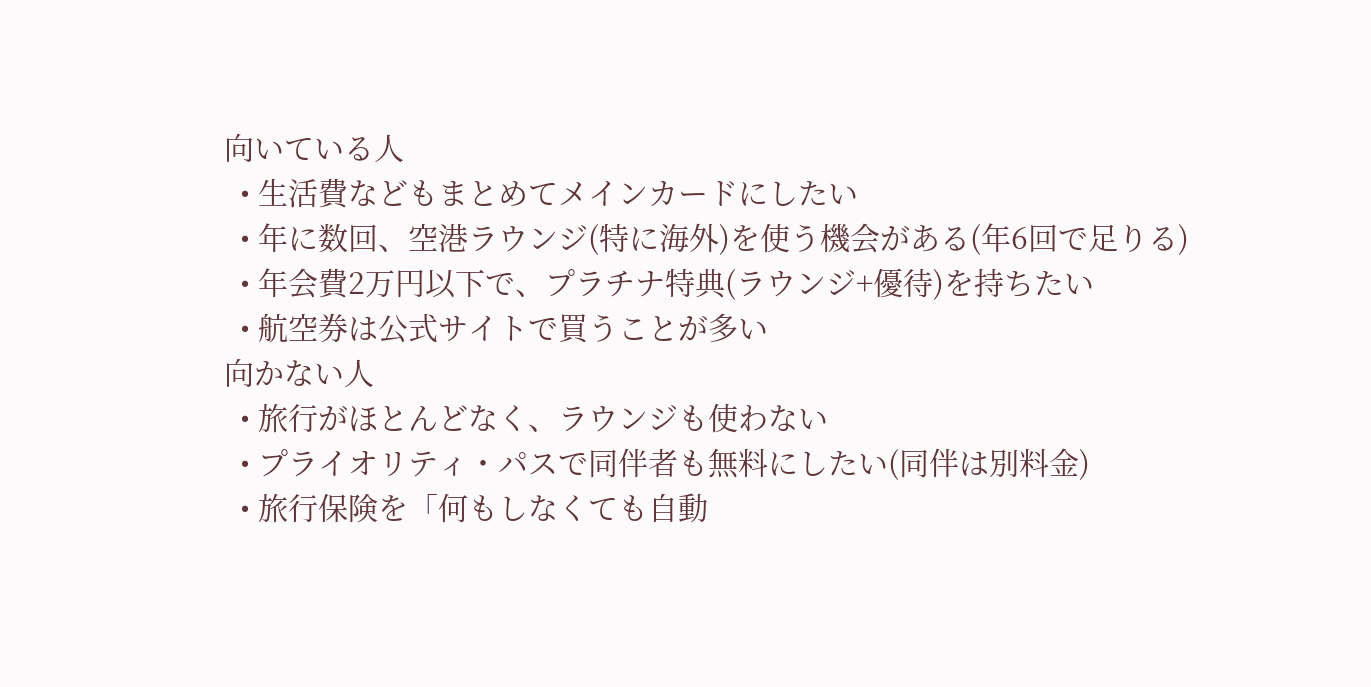向いている人
  • 生活費などもまとめてメインカードにしたい
  • 年に数回、空港ラウンジ(特に海外)を使う機会がある(年6回で足りる)
  • 年会費2万円以下で、プラチナ特典(ラウンジ+優待)を持ちたい
  • 航空券は公式サイトで買うことが多い
向かない人
  • 旅行がほとんどなく、ラウンジも使わない
  • プライオリティ・パスで同伴者も無料にしたい(同伴は別料金)
  • 旅行保険を「何もしなくても自動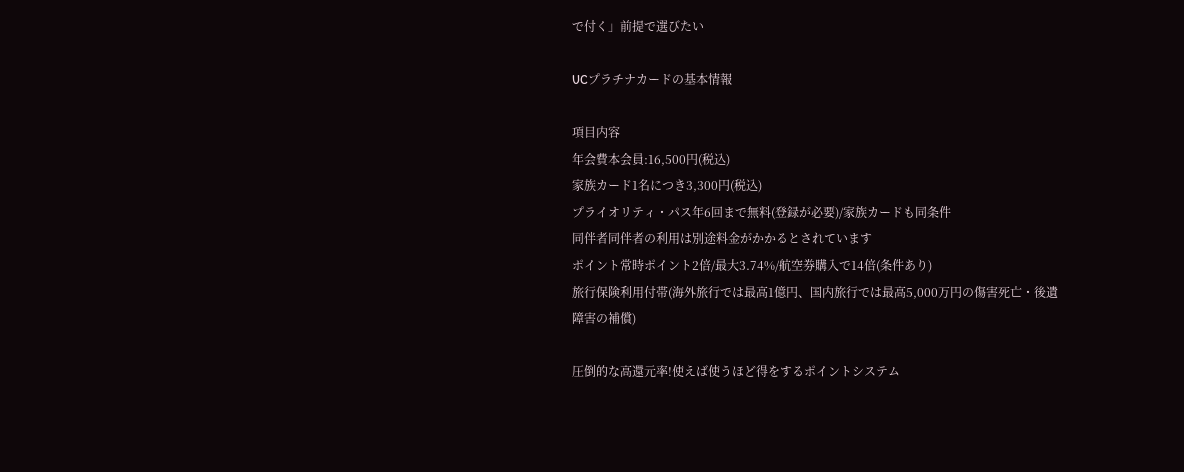で付く」前提で選びたい

UCプラチナカードの基本情報

項目内容
年会費本会員:16,500円(税込)
家族カード1名につき3,300円(税込)
プライオリティ・パス年6回まで無料(登録が必要)/家族カードも同条件
同伴者同伴者の利用は別途料金がかかるとされています
ポイント常時ポイント2倍/最大3.74%/航空券購入で14倍(条件あり)
旅行保険利用付帯(海外旅行では最高1億円、国内旅行では最高5,000万円の傷害死亡・後遺障害の補償)

圧倒的な高還元率!使えば使うほど得をするポイントシステム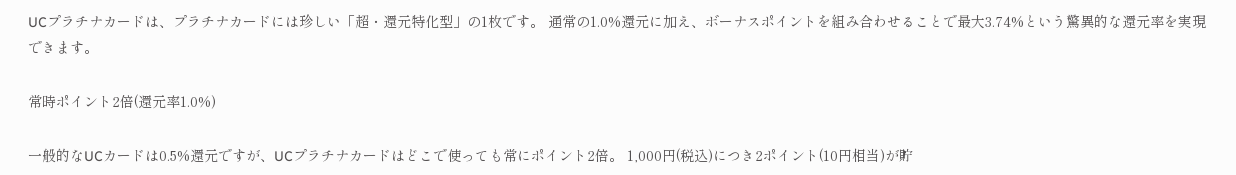UCプラチナカードは、プラチナカードには珍しい「超・還元特化型」の1枚です。 通常の1.0%還元に加え、ボーナスポイントを組み合わせることで最大3.74%という驚異的な還元率を実現できます。

常時ポイント2倍(還元率1.0%)

一般的なUCカードは0.5%還元ですが、UCプラチナカードはどこで使っても常にポイント2倍。 1,000円(税込)につき2ポイント(10円相当)が貯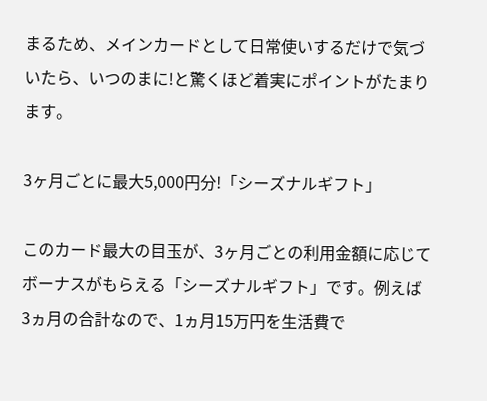まるため、メインカードとして日常使いするだけで気づいたら、いつのまに!と驚くほど着実にポイントがたまります。

3ヶ月ごとに最大5,000円分!「シーズナルギフト」

このカード最大の目玉が、3ヶ月ごとの利用金額に応じてボーナスがもらえる「シーズナルギフト」です。例えば 3ヵ月の合計なので、1ヵ月15万円を生活費で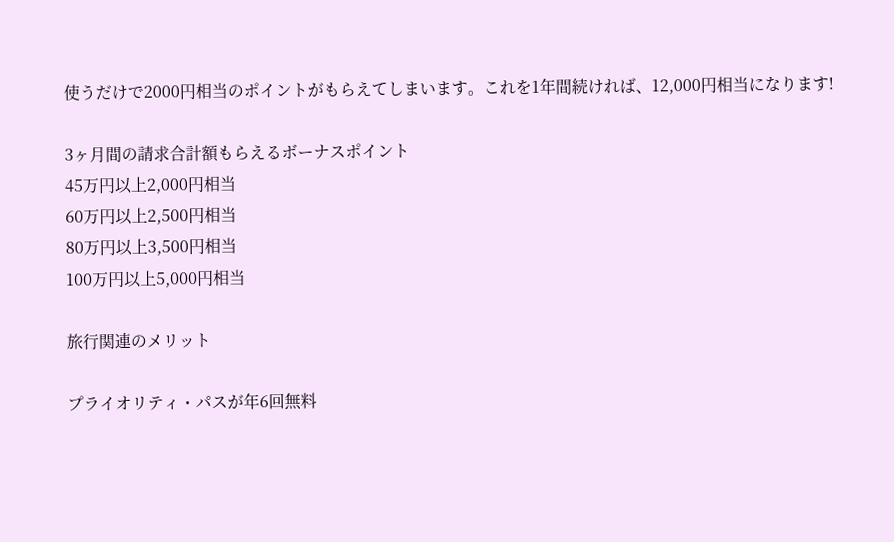使うだけで2000円相当のポイントがもらえてしまいます。これを1年間続ければ、12,000円相当になります!

3ヶ月間の請求合計額もらえるボーナスポイント
45万円以上2,000円相当
60万円以上2,500円相当
80万円以上3,500円相当
100万円以上5,000円相当

旅行関連のメリット

プライオリティ・パスが年6回無料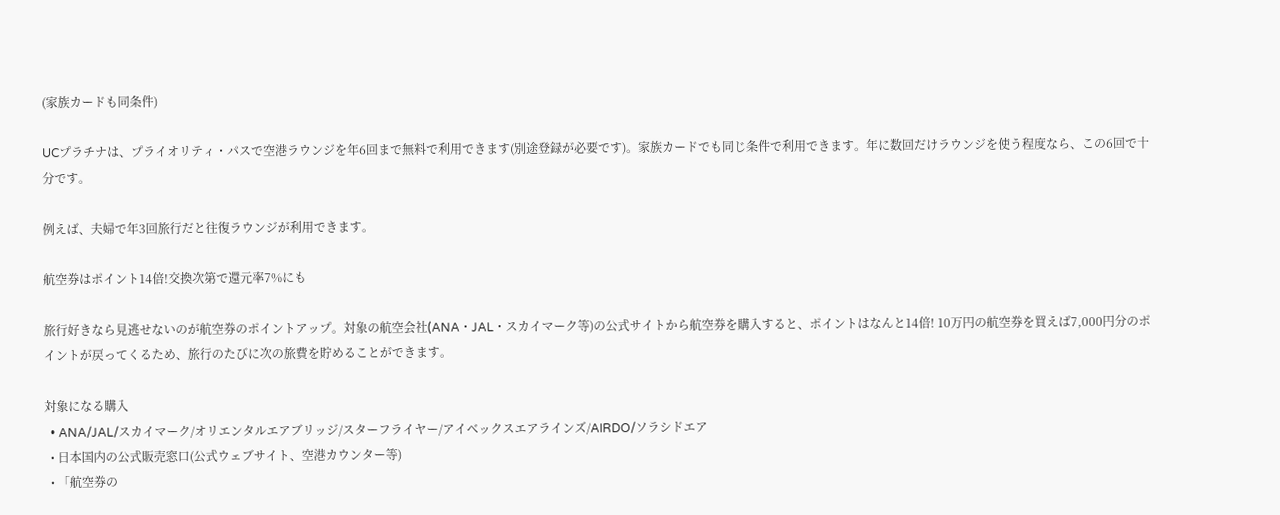(家族カードも同条件)

UCプラチナは、プライオリティ・パスで空港ラウンジを年6回まで無料で利用できます(別途登録が必要です)。家族カードでも同じ条件で利用できます。年に数回だけラウンジを使う程度なら、この6回で十分です。

例えば、夫婦で年3回旅行だと往復ラウンジが利用できます。

航空券はポイント14倍!交換次第で還元率7%にも

旅行好きなら見逃せないのが航空券のポイントアップ。対象の航空会社(ANA・JAL・スカイマーク等)の公式サイトから航空券を購入すると、ポイントはなんと14倍! 10万円の航空券を買えば7,000円分のポイントが戻ってくるため、旅行のたびに次の旅費を貯めることができます。

対象になる購入
  • ANA/JAL/スカイマーク/オリエンタルエアブリッジ/スターフライヤー/アイベックスエアラインズ/AIRDO/ソラシドエア
  • 日本国内の公式販売窓口(公式ウェブサイト、空港カウンター等)
  • 「航空券の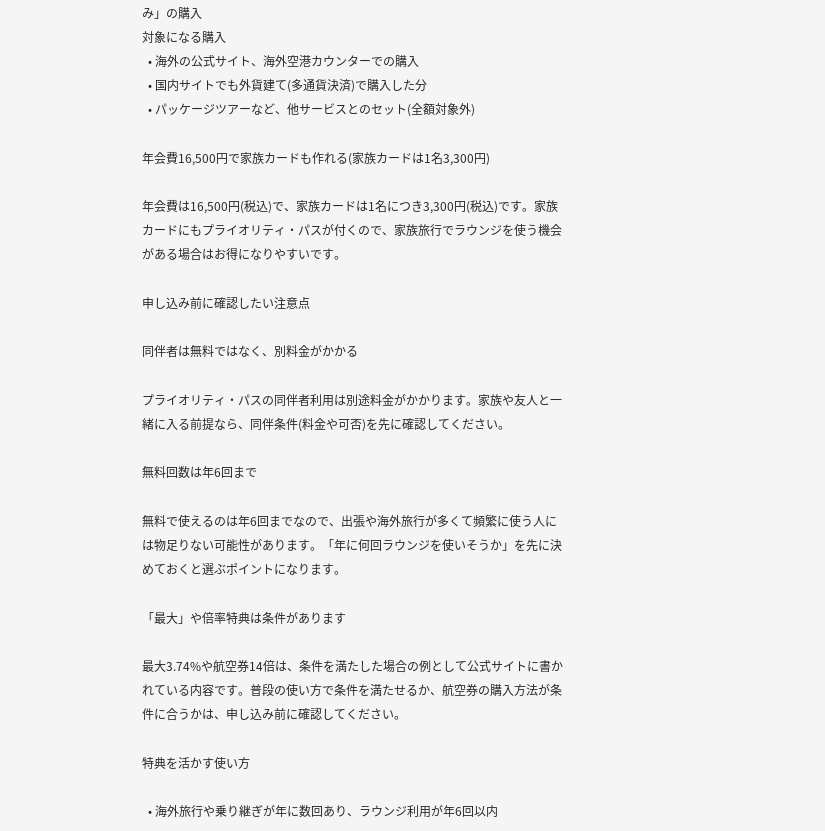み」の購入
対象になる購入
  • 海外の公式サイト、海外空港カウンターでの購入
  • 国内サイトでも外貨建て(多通貨決済)で購入した分
  • パッケージツアーなど、他サービスとのセット(全額対象外)

年会費16,500円で家族カードも作れる(家族カードは1名3,300円)

年会費は16,500円(税込)で、家族カードは1名につき3,300円(税込)です。家族カードにもプライオリティ・パスが付くので、家族旅行でラウンジを使う機会がある場合はお得になりやすいです。

申し込み前に確認したい注意点

同伴者は無料ではなく、別料金がかかる

プライオリティ・パスの同伴者利用は別途料金がかかります。家族や友人と一緒に入る前提なら、同伴条件(料金や可否)を先に確認してください。

無料回数は年6回まで

無料で使えるのは年6回までなので、出張や海外旅行が多くて頻繁に使う人には物足りない可能性があります。「年に何回ラウンジを使いそうか」を先に決めておくと選ぶポイントになります。

「最大」や倍率特典は条件があります

最大3.74%や航空券14倍は、条件を満たした場合の例として公式サイトに書かれている内容です。普段の使い方で条件を満たせるか、航空券の購入方法が条件に合うかは、申し込み前に確認してください。

特典を活かす使い方

  • 海外旅行や乗り継ぎが年に数回あり、ラウンジ利用が年6回以内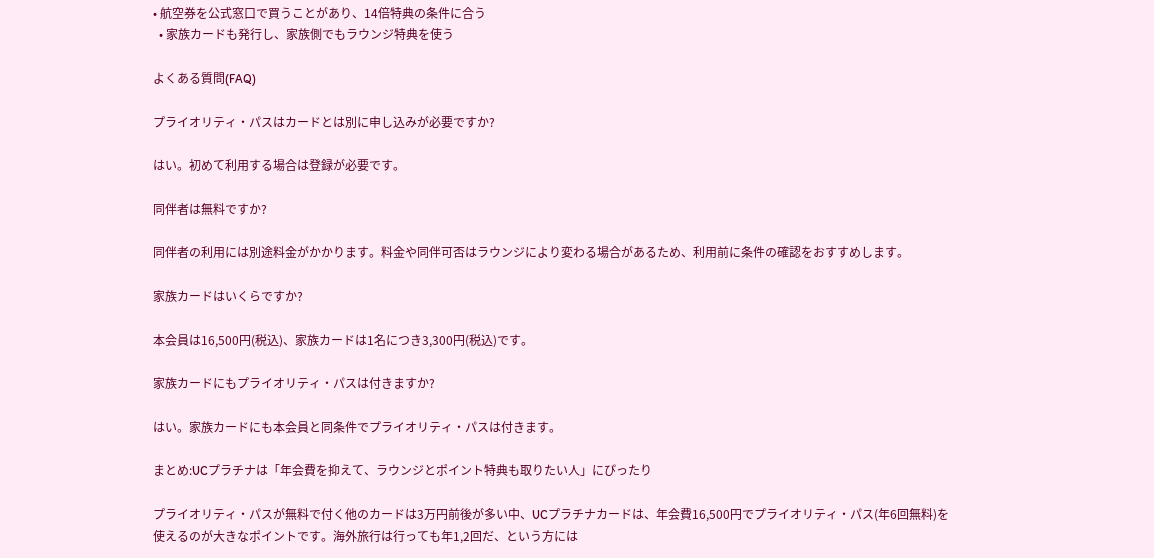• 航空券を公式窓口で買うことがあり、14倍特典の条件に合う
  • 家族カードも発行し、家族側でもラウンジ特典を使う

よくある質問(FAQ)

プライオリティ・パスはカードとは別に申し込みが必要ですか?

はい。初めて利用する場合は登録が必要です。

同伴者は無料ですか?

同伴者の利用には別途料金がかかります。料金や同伴可否はラウンジにより変わる場合があるため、利用前に条件の確認をおすすめします。

家族カードはいくらですか?

本会員は16,500円(税込)、家族カードは1名につき3,300円(税込)です。

家族カードにもプライオリティ・パスは付きますか?

はい。家族カードにも本会員と同条件でプライオリティ・パスは付きます。

まとめ:UCプラチナは「年会費を抑えて、ラウンジとポイント特典も取りたい人」にぴったり

プライオリティ・パスが無料で付く他のカードは3万円前後が多い中、UCプラチナカードは、年会費16,500円でプライオリティ・パス(年6回無料)を使えるのが大きなポイントです。海外旅行は行っても年1,2回だ、という方には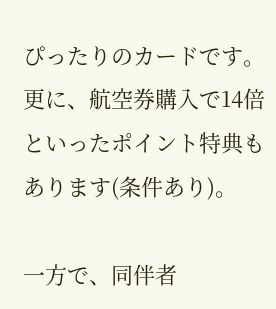ぴったりのカードです。更に、航空券購入で14倍といったポイント特典もあります(条件あり)。

一方で、同伴者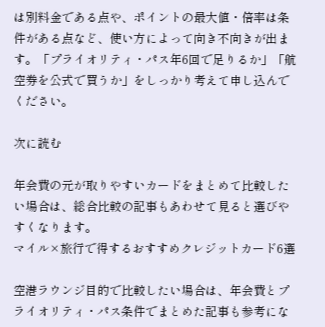は別料金である点や、ポイントの最大値・倍率は条件がある点など、使い方によって向き不向きが出ます。「プライオリティ・パス年6回で足りるか」「航空券を公式で買うか」をしっかり考えて申し込んでください。

次に読む

年会費の元が取りやすいカードをまとめて比較したい場合は、総合比較の記事もあわせて見ると選びやすくなります。
マイル×旅行で得するおすすめクレジットカード6選

空港ラウンジ目的で比較したい場合は、年会費とプライオリティ・パス条件でまとめた記事も参考にな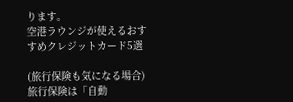ります。
空港ラウンジが使えるおすすめクレジットカード5選

(旅行保険も気になる場合)
旅行保険は「自動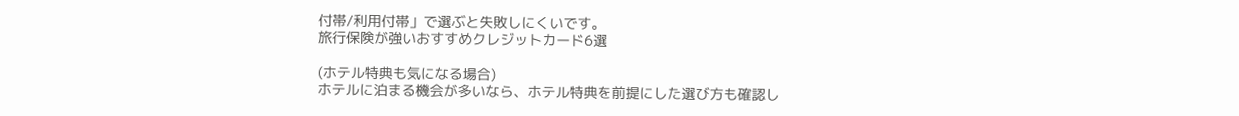付帯/利用付帯」で選ぶと失敗しにくいです。
旅行保険が強いおすすめクレジットカード6選

(ホテル特典も気になる場合)
ホテルに泊まる機会が多いなら、ホテル特典を前提にした選び方も確認し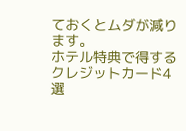ておくとムダが減ります。
ホテル特典で得するクレジットカード4選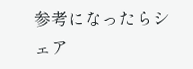参考になったらシェア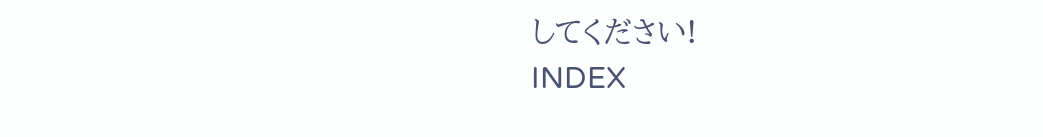してください!
INDEX